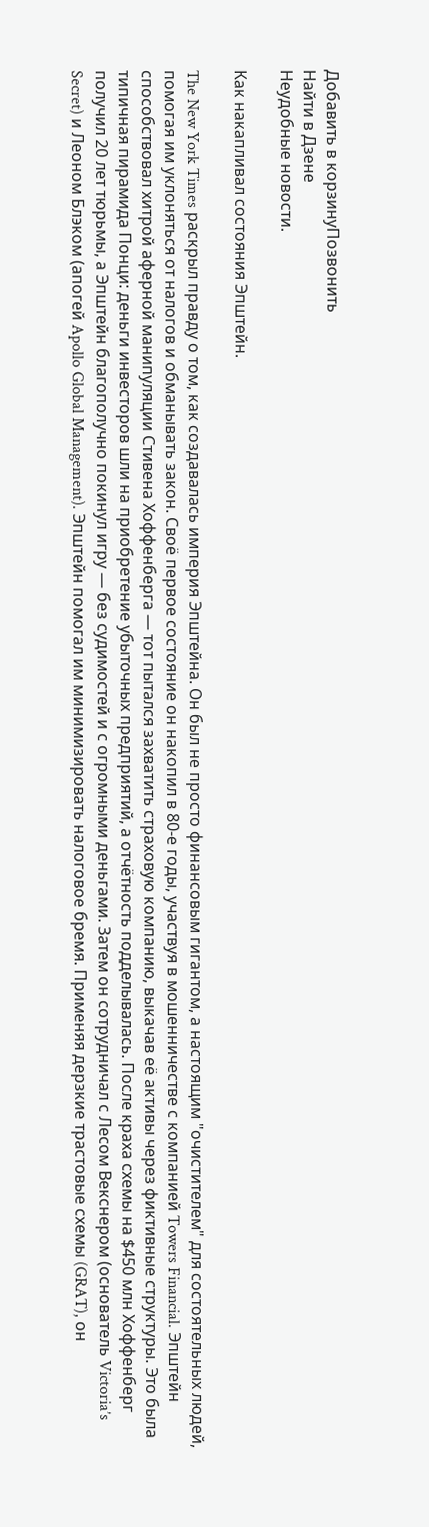Добавить в корзинуПозвонить
Найти в Дзене
Неудобные новости.

Как накапливал состояния Эпштейн.

The New York Times раскрыл правду о том, как создавалась империя Эпштейна. Он был не просто финансовым гигантом, а настоящим "очистителем" для состоятельных людей, помогая им уклоняться от налогов и обманывать закон. Своё первое состояние он накопил в 80-е годы, участвуя в мошенничестве с компанией Towers Financial. Эпштейн способствовал хитрой аферной манипуляции Стивена Хоффенберга — тот пытался захватить страховую компанию, выкачав её активы через фиктивные структуры. Это была типичная пирамида Понци: деньги инвесторов шли на приобретение убыточных предприятий, а отчётность подделывалась. После краха схемы на $450 млн Хоффенберг получил 20 лет тюрьмы, а Эпштейн благополучно покинул игру — без судимостей и с огромными деньгами. Затем он сотрудничал с Лесом Векснером (основатель Victoria’s Secret) и Леоном Блэком (апогей Apollo Global Management). Эпштейн помогал им минимизировать налоговое бремя. Применяя дерзкие трастовые схемы (GRAT), он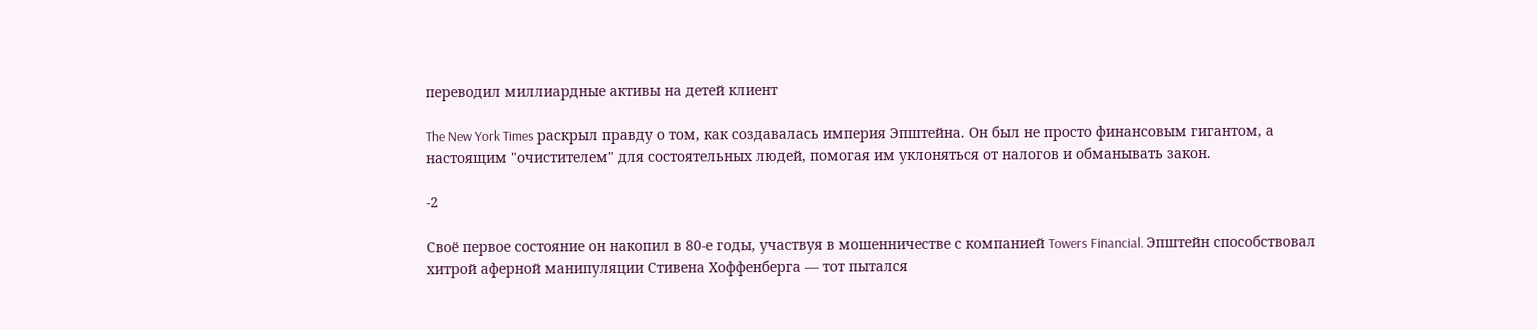переводил миллиардные активы на детей клиент

The New York Times раскрыл правду о том, как создавалась империя Эпштейна. Он был не просто финансовым гигантом, а настоящим "очистителем" для состоятельных людей, помогая им уклоняться от налогов и обманывать закон.

-2

Своё первое состояние он накопил в 80-е годы, участвуя в мошенничестве с компанией Towers Financial. Эпштейн способствовал хитрой аферной манипуляции Стивена Хоффенберга — тот пытался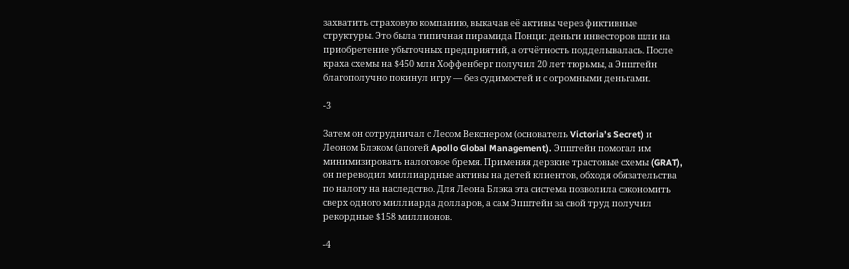захватить страховую компанию, выкачав её активы через фиктивные структуры. Это была типичная пирамида Понци: деньги инвесторов шли на приобретение убыточных предприятий, а отчётность подделывалась. После краха схемы на $450 млн Хоффенберг получил 20 лет тюрьмы, а Эпштейн благополучно покинул игру — без судимостей и с огромными деньгами.

-3

Затем он сотрудничал с Лесом Векснером (основатель Victoria’s Secret) и Леоном Блэком (апогей Apollo Global Management). Эпштейн помогал им минимизировать налоговое бремя. Применяя дерзкие трастовые схемы (GRAT), он переводил миллиардные активы на детей клиентов, обходя обязательства по налогу на наследство. Для Леона Блэка эта система позволила сэкономить сверх одного миллиарда долларов, а сам Эпштейн за свой труд получил рекордные $158 миллионов.

-4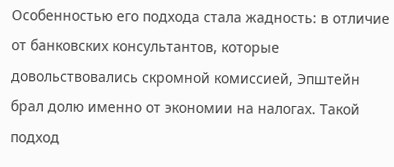Особенностью его подхода стала жадность: в отличие от банковских консультантов, которые довольствовались скромной комиссией, Эпштейн брал долю именно от экономии на налогах. Такой подход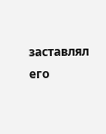заставлял его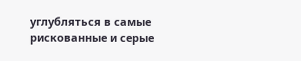углубляться в самые рискованные и серые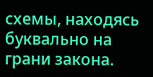схемы, находясь буквально на грани закона.